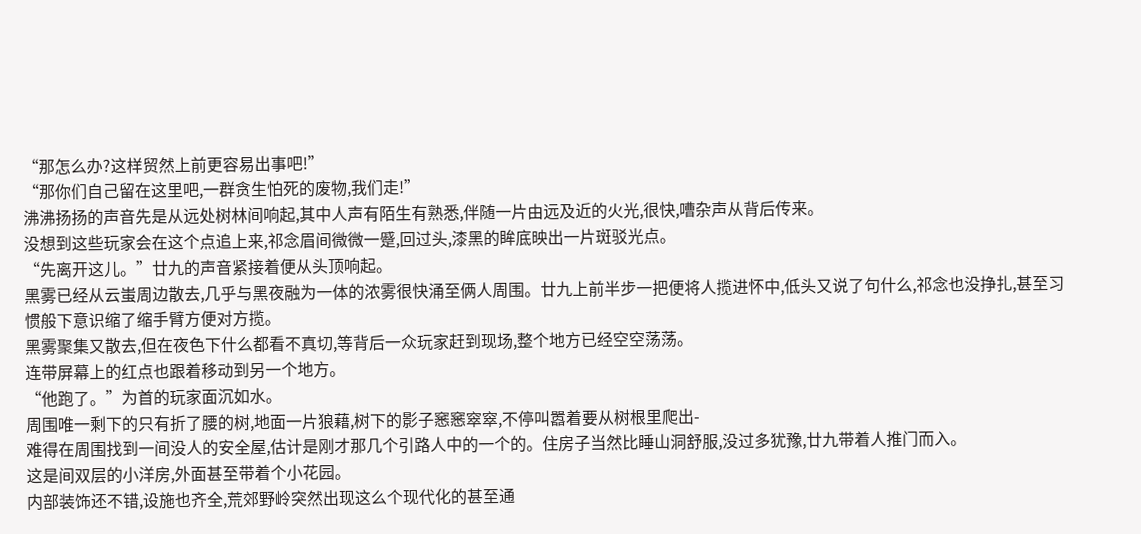“那怎么办?这样贸然上前更容易出事吧!”
“那你们自己留在这里吧,一群贪生怕死的废物,我们走!”
沸沸扬扬的声音先是从远处树林间响起,其中人声有陌生有熟悉,伴随一片由远及近的火光,很快,嘈杂声从背后传来。
没想到这些玩家会在这个点追上来,祁念眉间微微一蹙,回过头,漆黑的眸底映出一片斑驳光点。
“先离开这儿。”廿九的声音紧接着便从头顶响起。
黑雾已经从云蚩周边散去,几乎与黑夜融为一体的浓雾很快涌至俩人周围。廿九上前半步一把便将人揽进怀中,低头又说了句什么,祁念也没挣扎,甚至习惯般下意识缩了缩手臂方便对方揽。
黑雾聚集又散去,但在夜色下什么都看不真切,等背后一众玩家赶到现场,整个地方已经空空荡荡。
连带屏幕上的红点也跟着移动到另一个地方。
“他跑了。”为首的玩家面沉如水。
周围唯一剩下的只有折了腰的树,地面一片狼藉,树下的影子窸窸窣窣,不停叫嚣着要从树根里爬出-
难得在周围找到一间没人的安全屋,估计是刚才那几个引路人中的一个的。住房子当然比睡山洞舒服,没过多犹豫,廿九带着人推门而入。
这是间双层的小洋房,外面甚至带着个小花园。
内部装饰还不错,设施也齐全,荒郊野岭突然出现这么个现代化的甚至通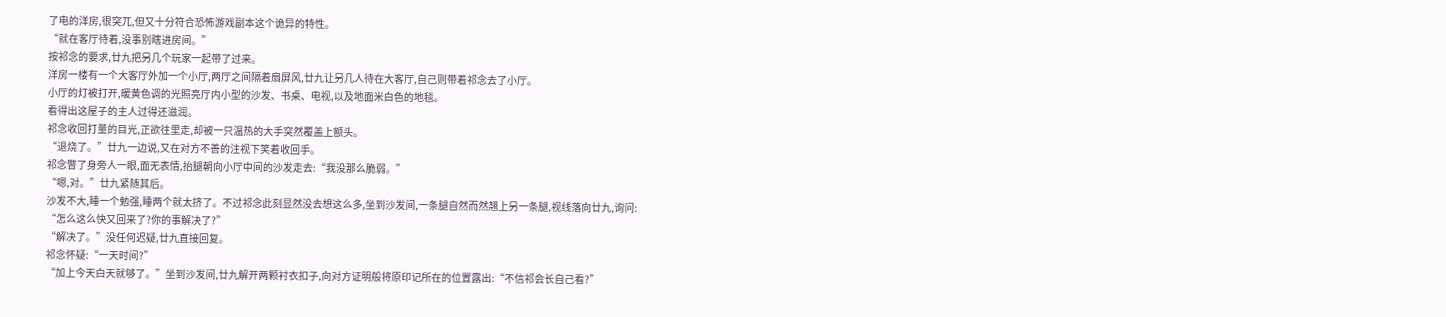了电的洋房,很突兀,但又十分符合恐怖游戏副本这个诡异的特性。
“就在客厅待着,没事别瞎进房间。”
按祁念的要求,廿九把另几个玩家一起带了过来。
洋房一楼有一个大客厅外加一个小厅,两厅之间隔着扇屏风,廿九让另几人待在大客厅,自己则带着祁念去了小厅。
小厅的灯被打开,暖黄色调的光照亮厅内小型的沙发、书桌、电视,以及地面米白色的地毯。
看得出这屋子的主人过得还滋润。
祁念收回打量的目光,正欲往里走,却被一只温热的大手突然覆盖上额头。
“退烧了。”廿九一边说,又在对方不善的注视下笑着收回手。
祁念瞥了身旁人一眼,面无表情,抬腿朝向小厅中间的沙发走去:“我没那么脆弱。”
“嗯,对。”廿九紧随其后。
沙发不大,睡一个勉强,睡两个就太挤了。不过祁念此刻显然没去想这么多,坐到沙发间,一条腿自然而然翘上另一条腿,视线落向廿九,询问:
“怎么这么快又回来了?你的事解决了?”
“解决了。”没任何迟疑,廿九直接回复。
祁念怀疑:“一天时间?”
“加上今天白天就够了。”坐到沙发间,廿九解开两颗衬衣扣子,向对方证明般将原印记所在的位置露出:“不信祁会长自己看?”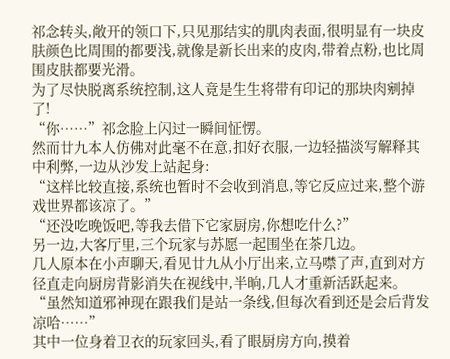祁念转头,敞开的领口下,只见那结实的肌肉表面,很明显有一块皮肤颜色比周围的都要浅,就像是新长出来的皮肉,带着点粉,也比周围皮肤都要光滑。
为了尽快脱离系统控制,这人竟是生生将带有印记的那块肉剜掉了!
“你……”祁念脸上闪过一瞬间怔愣。
然而廿九本人仿佛对此毫不在意,扣好衣服,一边轻描淡写解释其中利弊,一边从沙发上站起身:
“这样比较直接,系统也暂时不会收到消息,等它反应过来,整个游戏世界都该凉了。”
“还没吃晚饭吧,等我去借下它家厨房,你想吃什么?”
另一边,大客厅里,三个玩家与苏愿一起围坐在茶几边。
几人原本在小声聊天,看见廿九从小厅出来,立马噤了声,直到对方径直走向厨房背影消失在视线中,半晌,几人才重新活跃起来。
“虽然知道邪神现在跟我们是站一条线,但每次看到还是会后背发凉哈……”
其中一位身着卫衣的玩家回头,看了眼厨房方向,摸着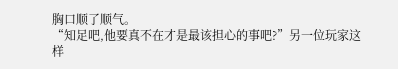胸口顺了顺气。
“知足吧,他要真不在才是最该担心的事吧?”另一位玩家这样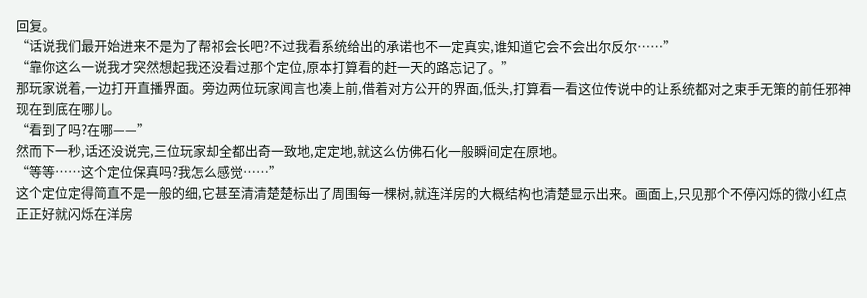回复。
“话说我们最开始进来不是为了帮祁会长吧?不过我看系统给出的承诺也不一定真实,谁知道它会不会出尔反尔……”
“靠你这么一说我才突然想起我还没看过那个定位,原本打算看的赶一天的路忘记了。”
那玩家说着,一边打开直播界面。旁边两位玩家闻言也凑上前,借着对方公开的界面,低头,打算看一看这位传说中的让系统都对之束手无策的前任邪神现在到底在哪儿。
“看到了吗?在哪——”
然而下一秒,话还没说完,三位玩家却全都出奇一致地,定定地,就这么仿佛石化一般瞬间定在原地。
“等等……这个定位保真吗?我怎么感觉……”
这个定位定得简直不是一般的细,它甚至清清楚楚标出了周围每一棵树,就连洋房的大概结构也清楚显示出来。画面上,只见那个不停闪烁的微小红点正正好就闪烁在洋房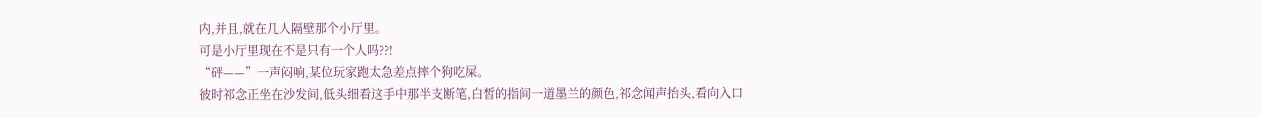内,并且,就在几人隔壁那个小厅里。
可是小厅里现在不是只有一个人吗??!
“砰——”一声闷响,某位玩家跑太急差点摔个狗吃屎。
彼时祁念正坐在沙发间,低头细看这手中那半支断笔,白皙的指间一道墨兰的颜色,祁念闻声抬头,看向入口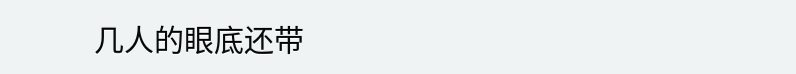几人的眼底还带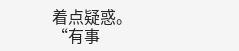着点疑惑。
“有事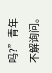吗?”青年不解询问。